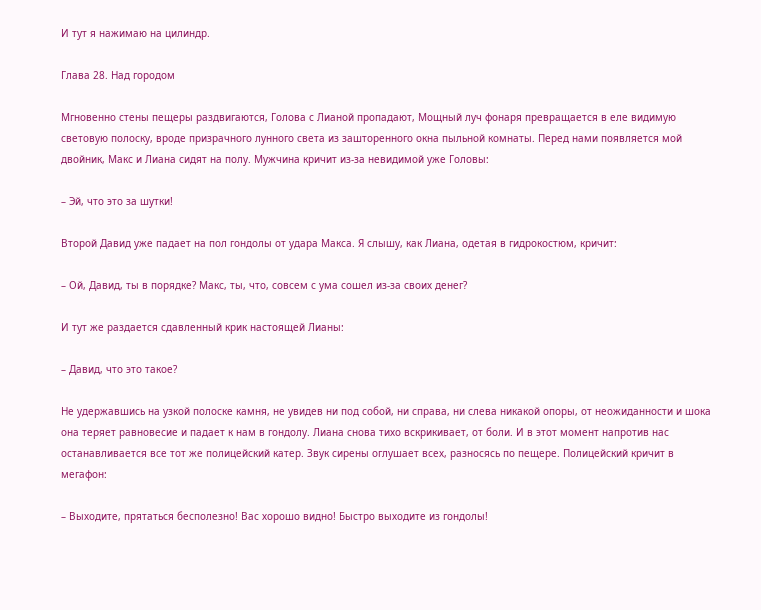И тут я нажимаю на цилиндр.

Глава 28. Над городом

Мгновенно стены пещеры раздвигаются, Голова с Лианой пропадают, Мощный луч фонаря превращается в еле видимую световую полоску, вроде призрачного лунного света из зашторенного окна пыльной комнаты. Перед нами появляется мой двойник, Макс и Лиана сидят на полу. Мужчина кричит из-за невидимой уже Головы:

– Эй, что это за шутки!

Второй Давид уже падает на пол гондолы от удара Макса. Я слышу, как Лиана, одетая в гидрокостюм, кричит:

– Ой, Давид, ты в порядке? Макс, ты, что, совсем с ума сошел из-за своих денег?

И тут же раздается сдавленный крик настоящей Лианы:

– Давид, что это такое?

Не удержавшись на узкой полоске камня, не увидев ни под собой, ни справа, ни слева никакой опоры, от неожиданности и шока она теряет равновесие и падает к нам в гондолу. Лиана снова тихо вскрикивает, от боли. И в этот момент напротив нас останавливается все тот же полицейский катер. Звук сирены оглушает всех, разносясь по пещере. Полицейский кричит в мегафон:

– Выходите, прятаться бесполезно! Вас хорошо видно! Быстро выходите из гондолы!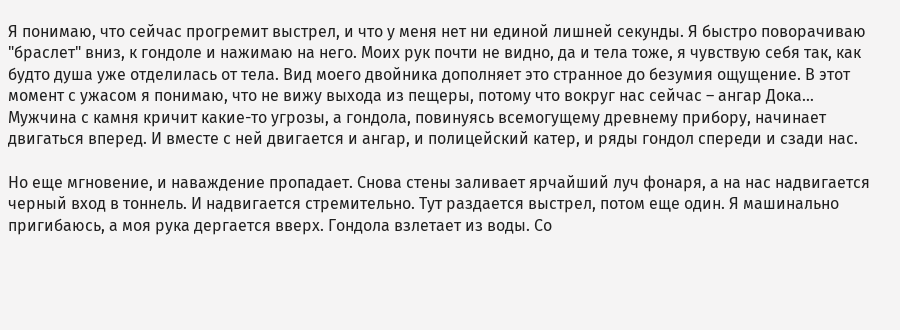Я понимаю, что сейчас прогремит выстрел, и что у меня нет ни единой лишней секунды. Я быстро поворачиваю "браслет" вниз, к гондоле и нажимаю на него. Моих рук почти не видно, да и тела тоже, я чувствую себя так, как будто душа уже отделилась от тела. Вид моего двойника дополняет это странное до безумия ощущение. В этот момент с ужасом я понимаю, что не вижу выхода из пещеры, потому что вокруг нас сейчас – ангар Дока… Мужчина с камня кричит какие-то угрозы, а гондола, повинуясь всемогущему древнему прибору, начинает двигаться вперед. И вместе с ней двигается и ангар, и полицейский катер, и ряды гондол спереди и сзади нас.

Но еще мгновение, и наваждение пропадает. Снова стены заливает ярчайший луч фонаря, а на нас надвигается черный вход в тоннель. И надвигается стремительно. Тут раздается выстрел, потом еще один. Я машинально пригибаюсь, а моя рука дергается вверх. Гондола взлетает из воды. Со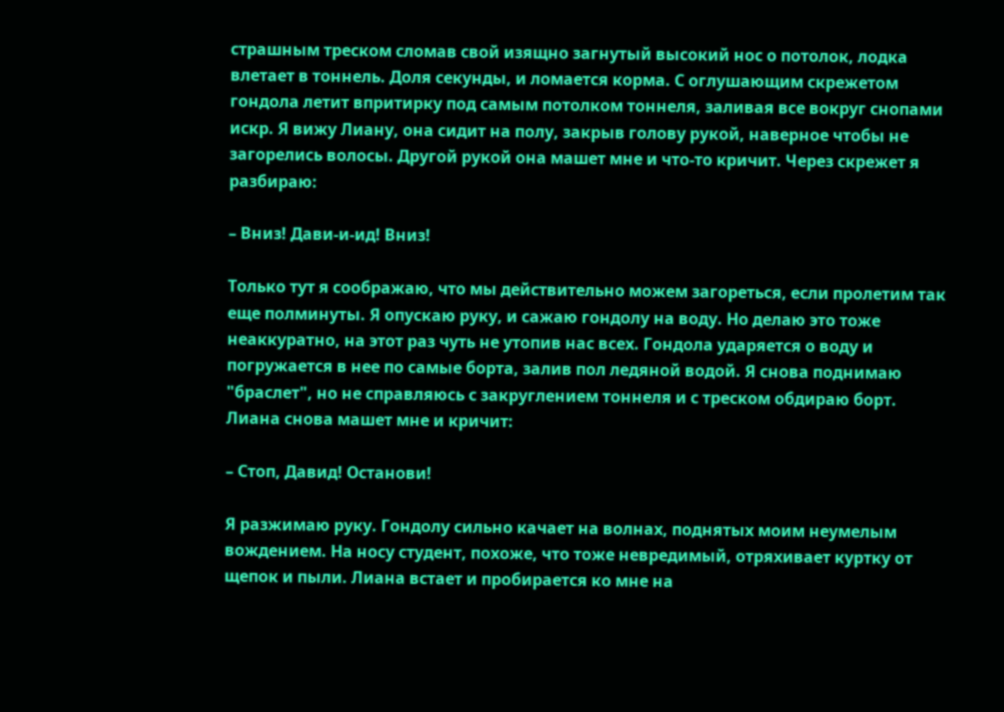страшным треском сломав свой изящно загнутый высокий нос о потолок, лодка влетает в тоннель. Доля секунды, и ломается корма. С оглушающим скрежетом гондола летит впритирку под самым потолком тоннеля, заливая все вокруг снопами искр. Я вижу Лиану, она сидит на полу, закрыв голову рукой, наверное чтобы не загорелись волосы. Другой рукой она машет мне и что-то кричит. Через скрежет я разбираю:

– Вниз! Дави-и-ид! Вниз!

Только тут я соображаю, что мы действительно можем загореться, если пролетим так еще полминуты. Я опускаю руку, и сажаю гондолу на воду. Но делаю это тоже неаккуратно, на этот раз чуть не утопив нас всех. Гондола ударяется о воду и погружается в нее по самые борта, залив пол ледяной водой. Я снова поднимаю "браслет", но не справляюсь с закруглением тоннеля и с треском обдираю борт. Лиана снова машет мне и кричит:

– Стоп, Давид! Останови!

Я разжимаю руку. Гондолу сильно качает на волнах, поднятых моим неумелым вождением. На носу студент, похоже, что тоже невредимый, отряхивает куртку от щепок и пыли. Лиана встает и пробирается ко мне на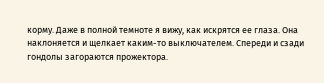корму. Даже в полной темноте я вижу, как искрятся ее глаза. Она наклоняется и щелкает каким-то выключателем. Спереди и сзади гондолы загораются прожектора.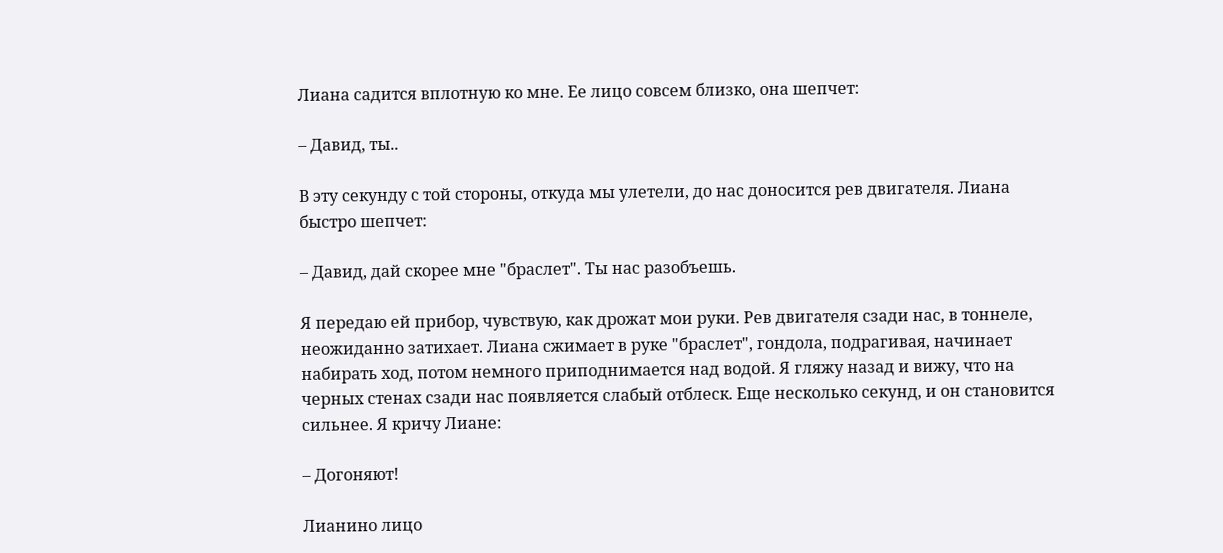Лиана садится вплотную ко мне. Ее лицо совсем близко, она шепчет:

– Давид, ты..

В эту секунду с той стороны, откуда мы улетели, до нас доносится рев двигателя. Лиана быстро шепчет:

– Давид, дай скорее мне "браслет". Ты нас разобъешь.

Я передаю ей прибор, чувствую, как дрожат мои руки. Рев двигателя сзади нас, в тоннеле, неожиданно затихает. Лиана сжимает в руке "браслет", гондола, подрагивая, начинает набирать ход, потом немного приподнимается над водой. Я гляжу назад и вижу, что на черных стенах сзади нас появляется слабый отблеск. Еще несколько секунд, и он становится сильнее. Я кричу Лиане:

– Догоняют!

Лианино лицо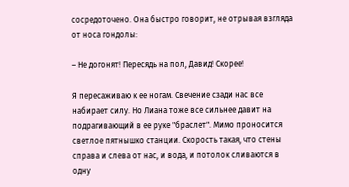сосредоточено. Она быстро говорит, не отрывая взгляда от носа гондолы:

– Не догонят! Пересядь на пол, Давид! Скорее!

Я пересаживаю к ее ногам. Свечение сзади нас все набирает силу. Но Лиана тоже все сильнее давит на подрагивающий в ее руке "браслет". Мимо проносится светлое пятнышко станции. Скорость такая, что стены справа и слева от нас, и вода, и потолок сливаются в одну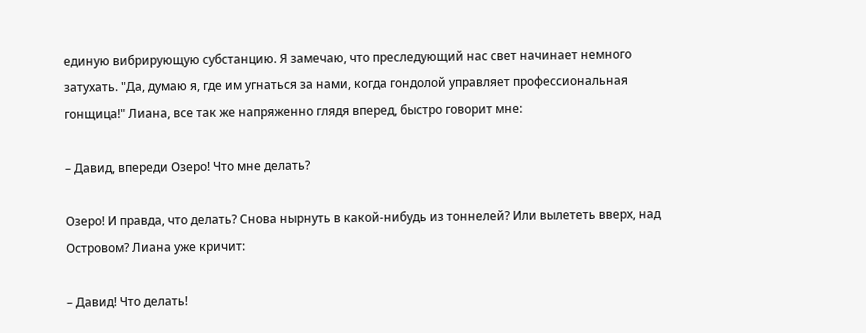единую вибрирующую субстанцию. Я замечаю, что преследующий нас свет начинает немного затухать. "Да, думаю я, где им угнаться за нами, когда гондолой управляет профессиональная гонщица!" Лиана, все так же напряженно глядя вперед, быстро говорит мне:

– Давид, впереди Озеро! Что мне делать?

Озеро! И правда, что делать? Снова нырнуть в какой-нибудь из тоннелей? Или вылететь вверх, над Островом? Лиана уже кричит:

– Давид! Что делать!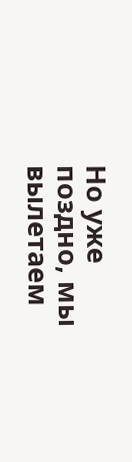Но уже поздно, мы вылетаем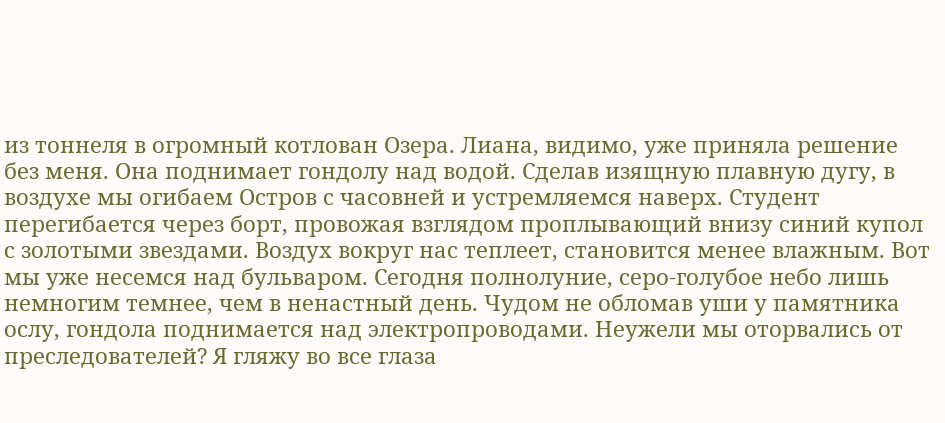из тоннеля в огромный котлован Озера. Лиана, видимо, уже приняла решение без меня. Она поднимает гондолу над водой. Сделав изящную плавную дугу, в воздухе мы огибаем Остров с часовней и устремляемся наверх. Студент перегибается через борт, провожая взглядом проплывающий внизу синий купол с золотыми звездами. Воздух вокруг нас теплеет, становится менее влажным. Вот мы уже несемся над бульваром. Сегодня полнолуние, серо-голубое небо лишь немногим темнее, чем в ненастный день. Чудом не обломав уши у памятника ослу, гондола поднимается над электропроводами. Неужели мы оторвались от преследователей? Я гляжу во все глаза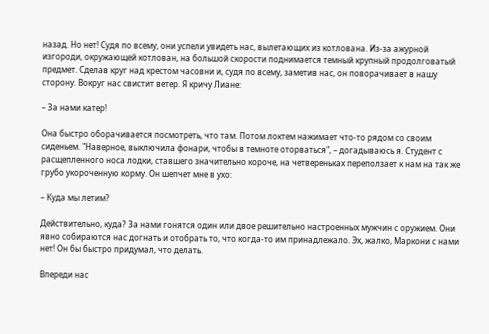назад. Но нет! Судя по всему, они успели увидеть нас, вылетающих из котлована. Из-за ажурной изгороди, окружающей котлован, на большой скорости поднимается темный крупный продолговатый предмет. Сделав круг над крестом часовни и, судя по всему, заметив нас, он поворачивает в нашу сторону. Вокруг нас свистит ветер. Я кричу Лиане:

– За нами катер!

Она быстро оборачивается посмотреть, что там. Потом локтем нажимает что-то рядом со своим сиденьем. "Наверное, выключила фонари, чтобы в темноте оторваться", – догадываюсь я. Студент с расщепленного носа лодки, ставшего значительно короче, на четвереньках переползает к нам на так же грубо укороченную корму. Он шепчет мне в ухо:

– Куда мы летим?

Действительно, куда? За нами гонятся один или двое решительно настроенных мужчин с оружием. Они явно собираются нас догнать и отобрать то, что когда-то им принадлежало. Эх, жалко, Маркони с нами нет! Он бы быстро придумал, что делать.

Впереди нас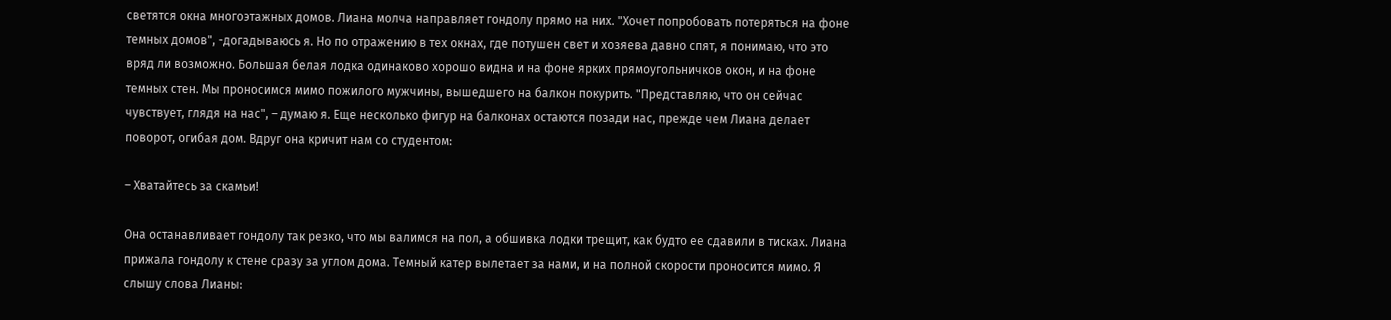светятся окна многоэтажных домов. Лиана молча направляет гондолу прямо на них. "Хочет попробовать потеряться на фоне темных домов", -догадываюсь я. Но по отражению в тех окнах, где потушен свет и хозяева давно спят, я понимаю, что это вряд ли возможно. Большая белая лодка одинаково хорошо видна и на фоне ярких прямоугольничков окон, и на фоне темных стен. Мы проносимся мимо пожилого мужчины, вышедшего на балкон покурить. "Представляю, что он сейчас чувствует, глядя на нас", – думаю я. Еще несколько фигур на балконах остаются позади нас, прежде чем Лиана делает поворот, огибая дом. Вдруг она кричит нам со студентом:

– Хватайтесь за скамьи!

Она останавливает гондолу так резко, что мы валимся на пол, а обшивка лодки трещит, как будто ее сдавили в тисках. Лиана прижала гондолу к стене сразу за углом дома. Темный катер вылетает за нами, и на полной скорости проносится мимо. Я слышу слова Лианы: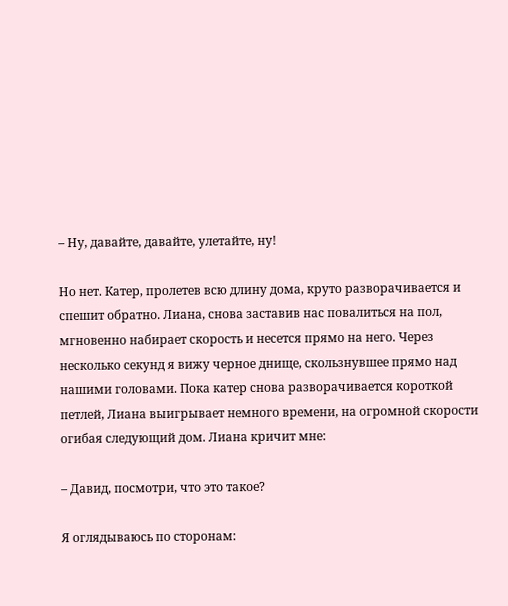– Ну, давайте, давайте, улетайте, ну!

Но нет. Катер, пролетев всю длину дома, круто разворачивается и спешит обратно. Лиана, снова заставив нас повалиться на пол, мгновенно набирает скорость и несется прямо на него. Через несколько секунд я вижу черное днище, скользнувшее прямо над нашими головами. Пока катер снова разворачивается короткой петлей, Лиана выигрывает немного времени, на огромной скорости огибая следующий дом. Лиана кричит мне:

– Давид, посмотри, что это такое?

Я оглядываюсь по сторонам: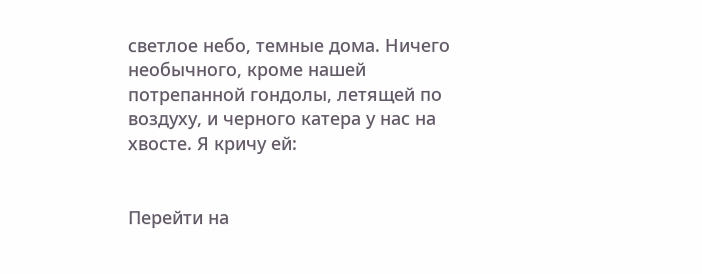светлое небо, темные дома. Ничего необычного, кроме нашей потрепанной гондолы, летящей по воздуху, и черного катера у нас на хвосте. Я кричу ей:


Перейти на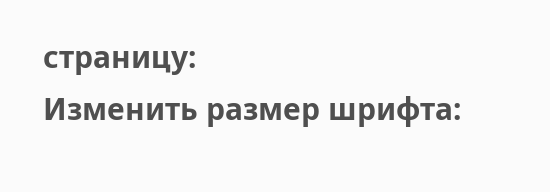страницу:
Изменить размер шрифта: